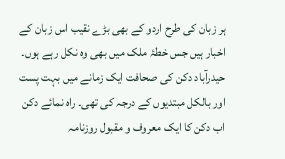ہر زبان کی طرح اردو کے بھی بڑے نقیب اس زبان کے اخبار ہیں جس خطۂ ملک میں بھی وہ نکل رہے ہوں۔
حیدرآباد دکن کی صحافت ایک زمانے میں بہت پست اور بالکل مبتدیوں کے درجہ کی تھی۔ راہ نمائے دکن اب دکن کا ایک معروف و مقبول روزنامہ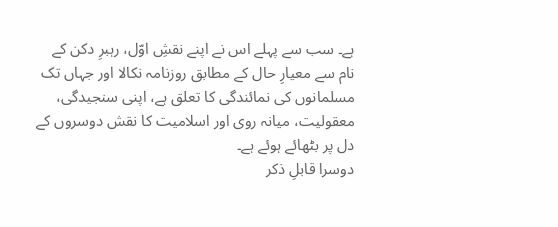ہے۔ سب سے پہلے اس نے اپنے نقشِ اوّل، رہبرِ دکن کے نام سے معیارِ حال کے مطابق روزنامہ نکالا اور جہاں تک مسلمانوں کی نمائندگی کا تعلق ہے، اپنی سنجیدگی، معقولیت، میانہ روی اور اسلامیت کا نقش دوسروں کے دل پر بٹھائے ہوئے ہے۔
دوسرا قابلِ ذکر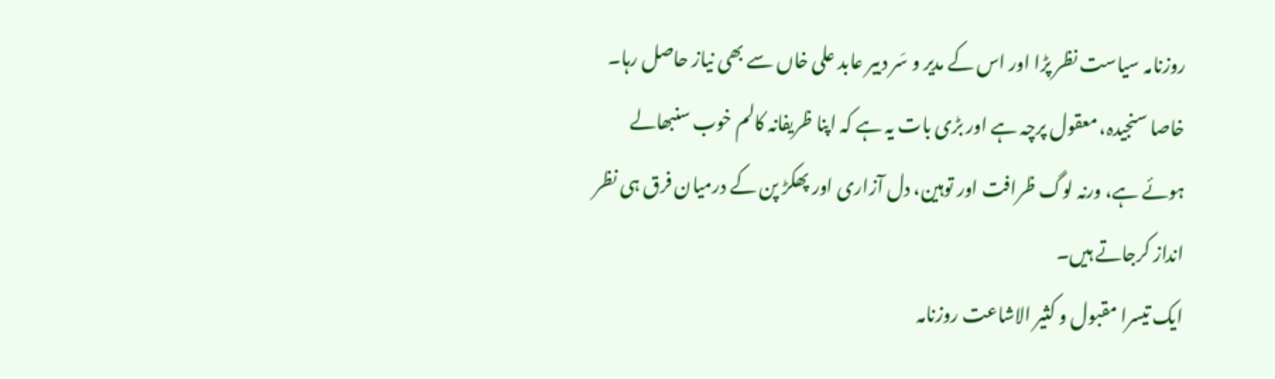روزنامہ سیاست نظر پڑا اور اس کے مدیر و سَر دبیر عابد علی خاں سے بھی نیاز حاصل رہا۔ خاصا سنجیدہ، معقول پرچہ ہے اور بڑی بات یہ ہے کہ اپنا ظریفانہ کالم خوب سنبھالے ہوئے ہے، ورنہ لوگ ظرافت اور توہین، دل آزاری اور پھکڑ پن کے درمیان فرق ہی نظر انداز کرجاتے ہیں۔
ایک تیسرا مقبول و کثیر الاشاعت روزنامہ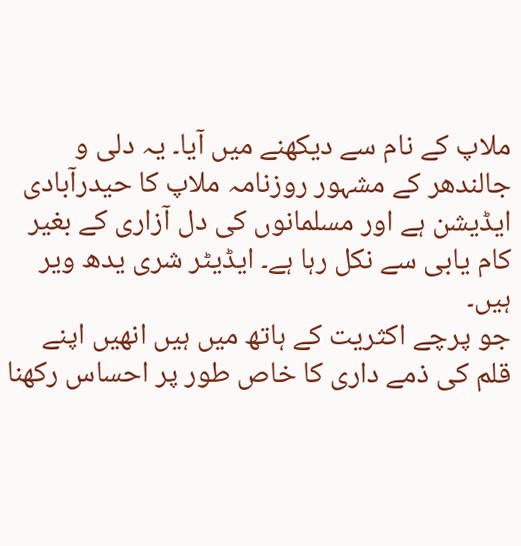ملاپ کے نام سے دیکھنے میں آیا۔ یہ دلی و جالندھر کے مشہور روزنامہ ملاپ کا حیدرآبادی ایڈیشن ہے اور مسلمانوں کی دل آزاری کے بغیر کام یابی سے نکل رہا ہے۔ ایڈیٹر شری یدھ ویر ہیں۔
جو پرچے اکثریت کے ہاتھ میں ہیں انھیں اپنے قلم کی ذمے داری کا خاص طور پر احساس رکھنا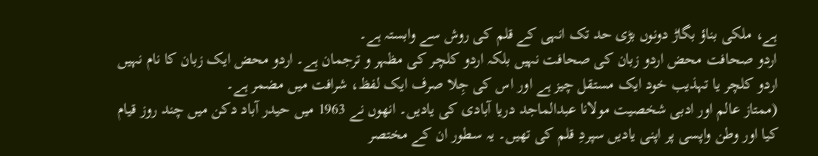ہے، ملکی بناؤ بگاڑ دونوں بڑی حد تک انہی کے قلم کی روش سے وابستہ ہے۔
اردو صحافت محض اردو زبان کی صحافت نہیں بلکہ اردو کلچر کی مظہر و ترجمان ہے۔ اردو محض ایک زبان کا نام نہیں اردو کلچر یا تہذیب خود ایک مستقل چیز ہے اور اس کی جِلا صرف ایک لفظ، شرافت میں مضمر ہے۔
(ممتاز عالم اور ادبی شخصیت مولانا عبدالماجد دریا آبادی کی یادیں۔ انھوں نے 1963 میں حیدر آباد دکن میں چند روز قیام کیا اور وطن واپسی پر اپنی یادیں سپردِ قلم کی تھیں۔ یہ سطور ان کے مختصر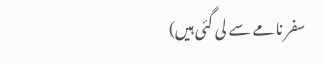سفر نامے سے لی گئی ہیں)